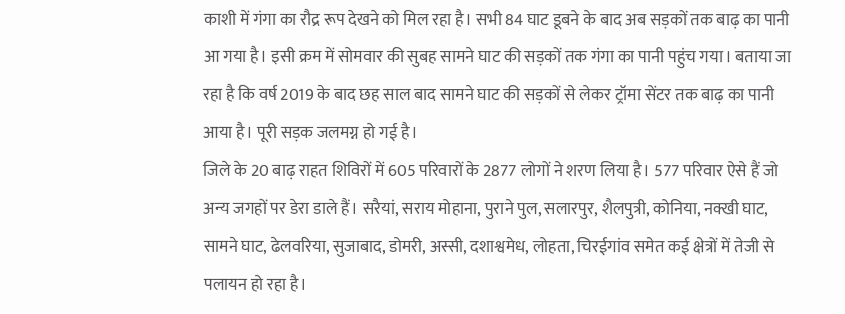काशी में गंगा का रौद्र रूप देखने को मिल रहा है। सभी 84 घाट डूबने के बाद अब सड़कों तक बाढ़ का पानी आ गया है। इसी क्रम में सोमवार की सुबह सामने घाट की सड़कों तक गंगा का पानी पहुंच गया। बताया जा रहा है कि वर्ष 2019 के बाद छह साल बाद सामने घाट की सड़कों से लेकर ट्रॉमा सेंटर तक बाढ़ का पानी आया है। पूरी सड़क जलमग्न हो गई है।
जिले के 20 बाढ़ राहत शिविरों में 605 परिवारों के 2877 लोगों ने शरण लिया है। 577 परिवार ऐसे हैं जो अन्य जगहों पर डेरा डाले हैं। सरैयां, सराय मोहाना, पुराने पुल, सलारपुर, शैलपुत्री, कोनिया, नक्खी घाट, सामने घाट, ढेलवरिया, सुजाबाद, डोमरी, अस्सी, दशाश्वमेध, लोहता, चिरईगांव समेत कई क्षेत्रों में तेजी से पलायन हो रहा है।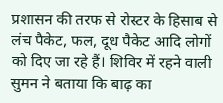प्रशासन की तरफ से रोस्टर के हिसाब से लंच पैकेट, फल, दूध पैकेट आदि लोगों को दिए जा रहे हैं। शिविर में रहने वाली सुमन ने बताया कि बाढ़ का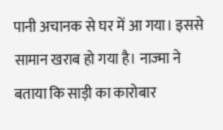पानी अचानक से घर में आ गया। इससे सामान खराब हो गया है। नाज्मा ने बताया कि साड़ी का कारोबार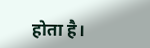होता है।